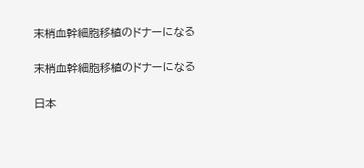末梢血幹細胞移植のドナーになる

末梢血幹細胞移植のドナーになる

日本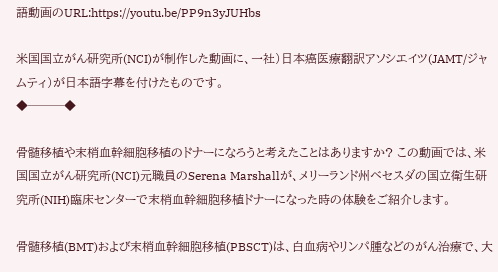語動画のURL:https://youtu.be/PP9n3yJUHbs

米国国立がん研究所(NCI)が制作した動画に、一社)日本癌医療翻訳アソシエイツ(JAMT/ジャムティ)が日本語字幕を付けたものです。
◆───◆

骨髄移植や末梢血幹細胞移植のドナーになろうと考えたことはありますか? この動画では、米国国立がん研究所(NCI)元職員のSerena Marshallが、メリーランド州ベセスダの国立衛生研究所(NIH)臨床センターで末梢血幹細胞移植ドナーになった時の体験をご紹介します。

骨髄移植(BMT)および末梢血幹細胞移植(PBSCT)は、白血病やリンパ腫などのがん治療で、大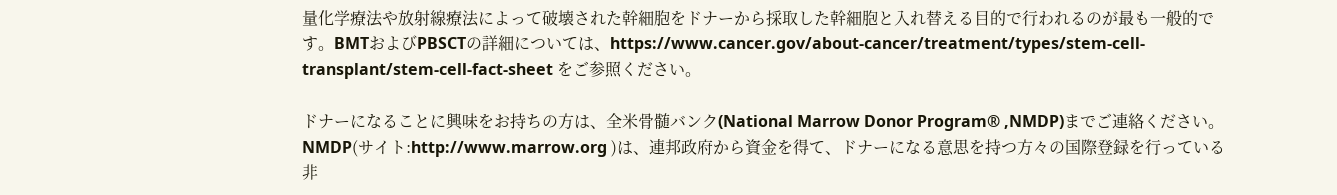量化学療法や放射線療法によって破壊された幹細胞をドナーから採取した幹細胞と入れ替える目的で行われるのが最も一般的です。BMTおよびPBSCTの詳細については、https://www.cancer.gov/about-cancer/treatment/types/stem-cell-transplant/stem-cell-fact-sheet をご参照ください。

ドナーになることに興味をお持ちの方は、全米骨髄バンク(National Marrow Donor Program® ,NMDP)までご連絡ください。NMDP(サイト:http://www.marrow.org )は、連邦政府から資金を得て、ドナーになる意思を持つ方々の国際登録を行っている非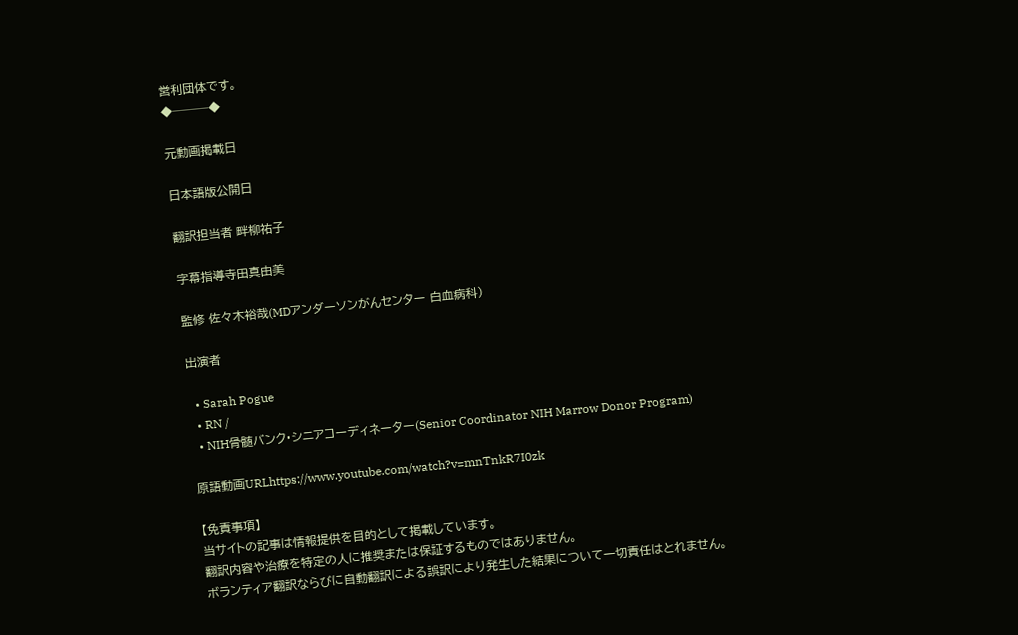営利団体です。
◆───◆

元動画掲載日

日本語版公開日

翻訳担当者 畔柳祐子

字幕指導寺田真由美

監修 佐々木裕哉(MDアンダーソンがんセンター 白血病科)

出演者

  • Sarah Pogue
  • RN /
  • NIH骨髄バンク・シニアコーディネーター(Senior Coordinator NIH Marrow Donor Program)

原語動画URLhttps://www.youtube.com/watch?v=mnTnkR7I0zk

【免責事項】
当サイトの記事は情報提供を目的として掲載しています。
翻訳内容や治療を特定の人に推奨または保証するものではありません。
ボランティア翻訳ならびに自動翻訳による誤訳により発生した結果について一切責任はとれません。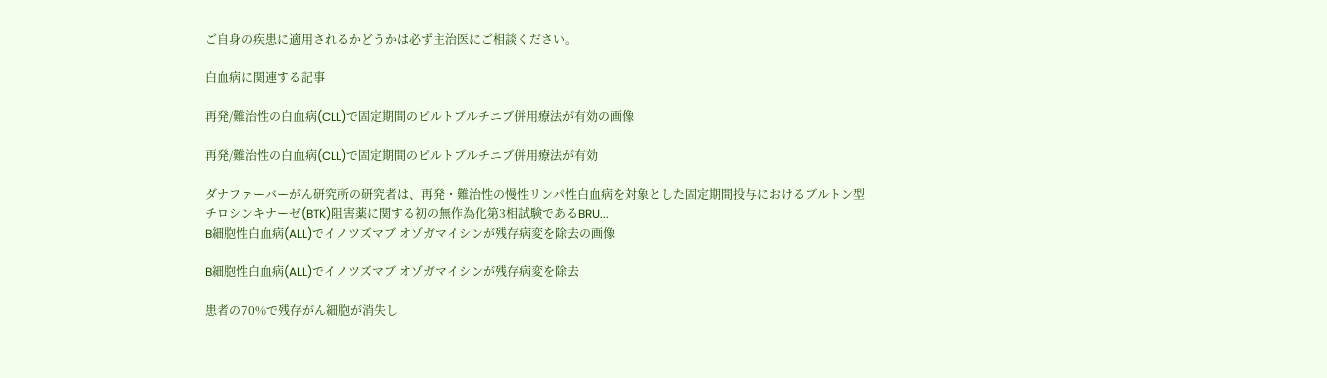ご自身の疾患に適用されるかどうかは必ず主治医にご相談ください。

白血病に関連する記事

再発/難治性の白血病(CLL)で固定期間のピルトブルチニブ併用療法が有効の画像

再発/難治性の白血病(CLL)で固定期間のピルトブルチニブ併用療法が有効

ダナファーバーがん研究所の研究者は、再発・難治性の慢性リンパ性白血病を対象とした固定期間投与におけるブルトン型チロシンキナーゼ(BTK)阻害薬に関する初の無作為化第3相試験であるBRU...
B細胞性白血病(ALL)でイノツズマブ オゾガマイシンが残存病変を除去の画像

B細胞性白血病(ALL)でイノツズマブ オゾガマイシンが残存病変を除去

患者の70%で残存がん細胞が消失し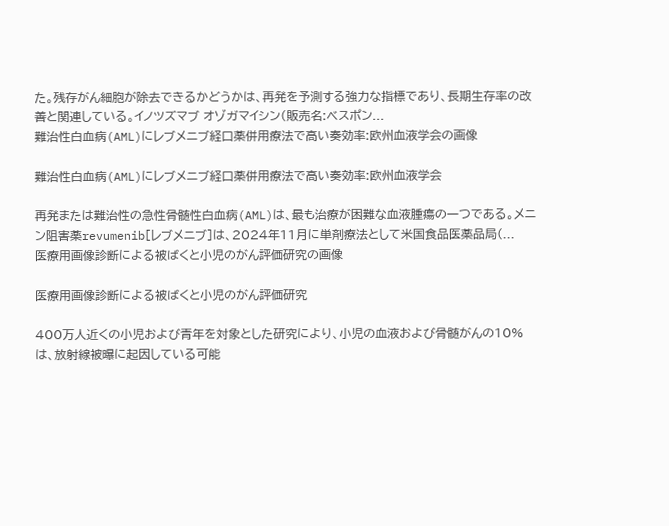た。残存がん細胞が除去できるかどうかは、再発を予測する強力な指標であり、長期生存率の改善と関連している。イノツズマブ オゾガマイシン(販売名:ベスポン...
難治性白血病(AML)にレブメニブ経口薬併用療法で高い奏効率:欧州血液学会の画像

難治性白血病(AML)にレブメニブ経口薬併用療法で高い奏効率:欧州血液学会

再発または難治性の急性骨髄性白血病(AML)は、最も治療が困難な血液腫瘍の一つである。メニン阻害薬revumenib[レブメニブ]は、2024年11月に単剤療法として米国食品医薬品局(...
医療用画像診断による被ばくと小児のがん評価研究の画像

医療用画像診断による被ばくと小児のがん評価研究

400万人近くの小児および青年を対象とした研究により、小児の血液および骨髄がんの10%は、放射線被曝に起因している可能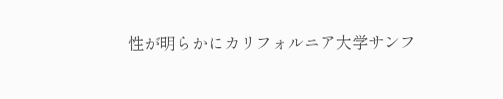性が明らかにカリフォルニア大学サンフ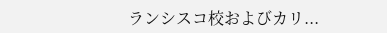ランシスコ校およびカリ...